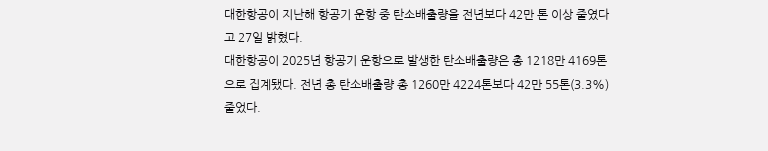대한항공이 지난해 항공기 운항 중 탄소배출량을 전년보다 42만 톤 이상 줄였다고 27일 밝혔다.
대한항공이 2025년 항공기 운항으로 발생한 탄소배출량은 총 1218만 4169톤으로 집계됐다. 전년 총 탄소배출량 총 1260만 4224톤보다 42만 55톤(3.3%) 줄었다.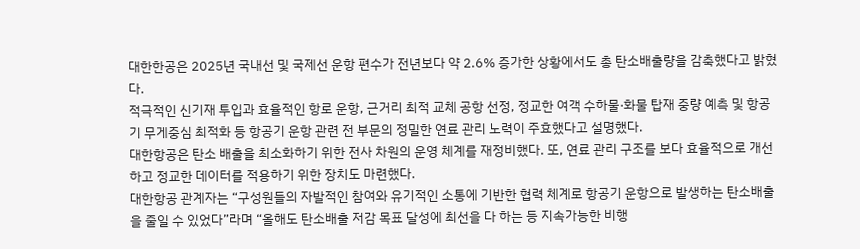대한한공은 2025년 국내선 및 국제선 운항 편수가 전년보다 약 2.6% 증가한 상황에서도 총 탄소배출량을 감축했다고 밝혔다.
적극적인 신기재 투입과 효율적인 항로 운항, 근거리 최적 교체 공항 선정, 정교한 여객 수하물·화물 탑재 중량 예측 및 항공기 무게중심 최적화 등 항공기 운항 관련 전 부문의 정밀한 연료 관리 노력이 주효했다고 설명했다.
대한항공은 탄소 배출을 최소화하기 위한 전사 차원의 운영 체계를 재정비했다. 또, 연료 관리 구조를 보다 효율적으로 개선하고 정교한 데이터를 적용하기 위한 장치도 마련했다.
대한항공 관계자는 “구성원들의 자발적인 참여와 유기적인 소통에 기반한 협력 체계로 항공기 운항으로 발생하는 탄소배출을 줄일 수 있었다”라며 “올해도 탄소배출 저감 목표 달성에 최선을 다 하는 등 지속가능한 비행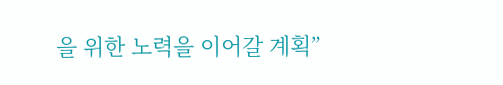을 위한 노력을 이어갈 계획”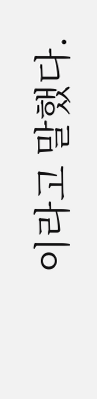이라고 말했다.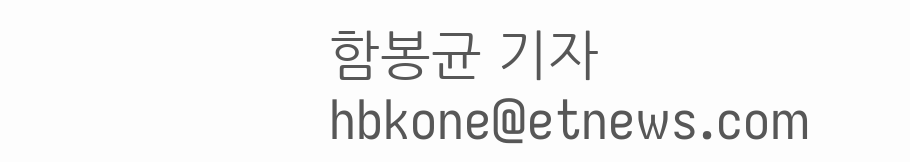함봉균 기자 hbkone@etnews.com